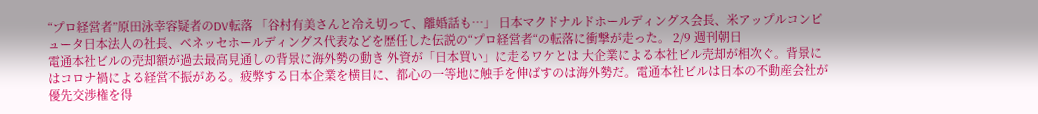“プロ経営者”原田泳幸容疑者のDV転落 「谷村有美さんと冷え切って、離婚話も…」 日本マクドナルドホールディングス会長、米アップルコンピュータ日本法人の社長、ベネッセホールディングス代表などを歴任した伝説の“プロ経営者“の転落に衝撃が走った。 2/9 週刊朝日
電通本社ビルの売却額が過去最高見通しの背景に海外勢の動き 外資が「日本買い」に走るワケとは 大企業による本社ビル売却が相次ぐ。背景にはコロナ禍による経営不振がある。疲弊する日本企業を横目に、都心の一等地に触手を伸ばすのは海外勢だ。電通本社ビルは日本の不動産会社が優先交渉権を得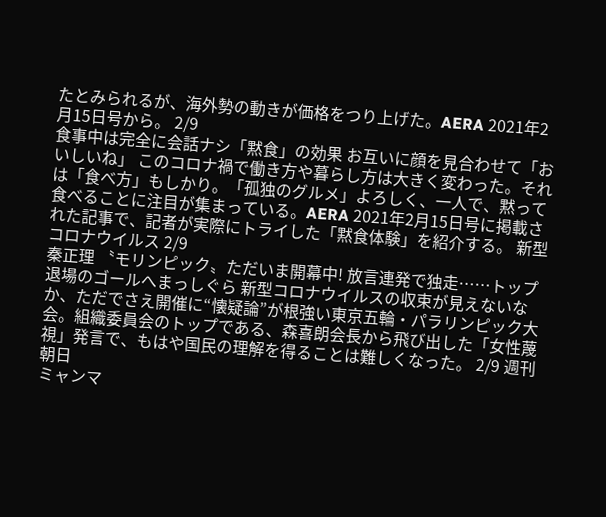たとみられるが、海外勢の動きが価格をつり上げた。AERA 2021年2月15日号から。 2/9
食事中は完全に会話ナシ「黙食」の効果 お互いに顔を見合わせて「おいしいね」 このコロナ禍で働き方や暮らし方は大きく変わった。それは「食べ方」もしかり。「孤独のグルメ」よろしく、一人で、黙って食べることに注目が集まっている。AERA 2021年2月15日号に掲載された記事で、記者が実際にトライした「黙食体験」を紹介する。 新型コロナウイルス 2/9
秦正理 〝モリンピック〟ただいま開幕中! 放言連発で独走……トップ退場のゴールへまっしぐら 新型コロナウイルスの収束が見えないなか、ただでさえ開催に“懐疑論”が根強い東京五輪・パラリンピック大会。組織委員会のトップである、森喜朗会長から飛び出した「女性蔑視」発言で、もはや国民の理解を得ることは難しくなった。 2/9 週刊朝日
ミャンマ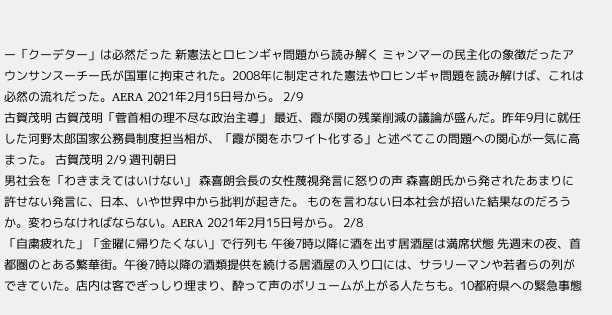ー「クーデター」は必然だった 新憲法とロヒンギャ問題から読み解く ミャンマーの民主化の象徴だったアウンサンスーチー氏が国軍に拘束された。2008年に制定された憲法やロヒンギャ問題を読み解けば、これは必然の流れだった。AERA 2021年2月15日号から。 2/9
古賀茂明 古賀茂明「菅首相の理不尽な政治主導」 最近、霞が関の残業削減の議論が盛んだ。昨年9月に就任した河野太郎国家公務員制度担当相が、「霞が関をホワイト化する」と述べてこの問題への関心が一気に高まった。 古賀茂明 2/9 週刊朝日
男社会を「わきまえてはいけない」 森喜朗会長の女性蔑視発言に怒りの声 森喜朗氏から発されたあまりに許せない発言に、日本、いや世界中から批判が起きた。 ものを言わない日本社会が招いた結果なのだろうか。変わらなければならない。AERA 2021年2月15日号から。 2/8
「自粛疲れた」「金曜に帰りたくない」で行列も 午後7時以降に酒を出す居酒屋は満席状態 先週末の夜、首都圏のとある繁華街。午後7時以降の酒類提供を続ける居酒屋の入り口には、サラリーマンや若者らの列ができていた。店内は客でぎっしり埋まり、酔って声のボリュームが上がる人たちも。10都府県への緊急事態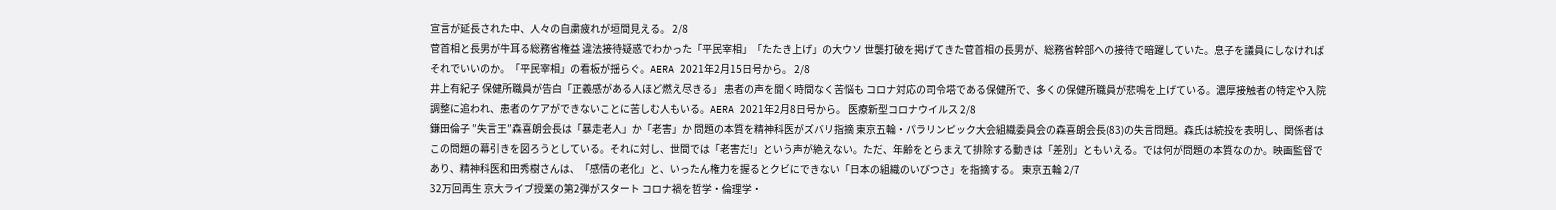宣言が延長された中、人々の自粛疲れが垣間見える。 2/8
菅首相と長男が牛耳る総務省権益 違法接待疑惑でわかった「平民宰相」「たたき上げ」の大ウソ 世襲打破を掲げてきた菅首相の長男が、総務省幹部への接待で暗躍していた。息子を議員にしなければそれでいいのか。「平民宰相」の看板が揺らぐ。AERA 2021年2月15日号から。 2/8
井上有紀子 保健所職員が告白「正義感がある人ほど燃え尽きる」 患者の声を聞く時間なく苦悩も コロナ対応の司令塔である保健所で、多くの保健所職員が悲鳴を上げている。濃厚接触者の特定や入院調整に追われ、患者のケアができないことに苦しむ人もいる。AERA 2021年2月8日号から。 医療新型コロナウイルス 2/8
鎌田倫子 ”失言王”森喜朗会長は「暴走老人」か「老害」か 問題の本質を精神科医がズバリ指摘 東京五輪・パラリンピック大会組織委員会の森喜朗会長(83)の失言問題。森氏は続投を表明し、関係者はこの問題の幕引きを図ろうとしている。それに対し、世間では「老害だ!」という声が絶えない。ただ、年齢をとらまえて排除する動きは「差別」ともいえる。では何が問題の本質なのか。映画監督であり、精神科医和田秀樹さんは、「感情の老化」と、いったん権力を握るとクビにできない「日本の組織のいびつさ」を指摘する。 東京五輪 2/7
32万回再生 京大ライブ授業の第2弾がスタート コロナ禍を哲学・倫理学・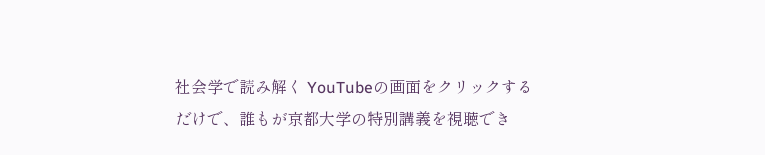社会学で読み解く YouTubeの画面をクリックするだけで、誰もが京都大学の特別講義を視聴でき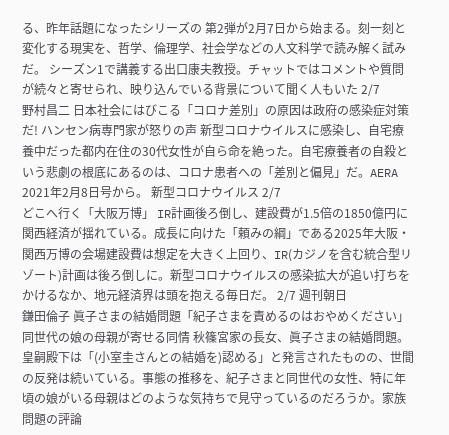る、昨年話題になったシリーズの 第2弾が2月7日から始まる。刻一刻と変化する現実を、哲学、倫理学、社会学などの人文科学で読み解く試みだ。 シーズン1で講義する出口康夫教授。チャットではコメントや質問が続々と寄せられ、映り込んでいる背景について聞く人もいた 2/7
野村昌二 日本社会にはびこる「コロナ差別」の原因は政府の感染症対策だ! ハンセン病専門家が怒りの声 新型コロナウイルスに感染し、自宅療養中だった都内在住の30代女性が自ら命を絶った。自宅療養者の自殺という悲劇の根底にあるのは、コロナ患者への「差別と偏見」だ。AERA 2021年2月8日号から。 新型コロナウイルス 2/7
どこへ行く「大阪万博」 IR計画後ろ倒し、建設費が1.5倍の1850億円に 関西経済が揺れている。成長に向けた「頼みの綱」である2025年大阪・関西万博の会場建設費は想定を大きく上回り、IR(カジノを含む統合型リゾート)計画は後ろ倒しに。新型コロナウイルスの感染拡大が追い打ちをかけるなか、地元経済界は頭を抱える毎日だ。 2/7 週刊朝日
鎌田倫子 眞子さまの結婚問題「紀子さまを責めるのはおやめください」 同世代の娘の母親が寄せる同情 秋篠宮家の長女、眞子さまの結婚問題。皇嗣殿下は「(小室圭さんとの結婚を)認める」と発言されたものの、世間の反発は続いている。事態の推移を、紀子さまと同世代の女性、特に年頃の娘がいる母親はどのような気持ちで見守っているのだろうか。家族問題の評論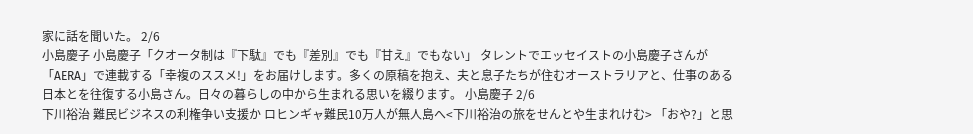家に話を聞いた。 2/6
小島慶子 小島慶子「クオータ制は『下駄』でも『差別』でも『甘え』でもない」 タレントでエッセイストの小島慶子さんが「AERA」で連載する「幸複のススメ!」をお届けします。多くの原稿を抱え、夫と息子たちが住むオーストラリアと、仕事のある日本とを往復する小島さん。日々の暮らしの中から生まれる思いを綴ります。 小島慶子 2/6
下川裕治 難民ビジネスの利権争い支援か ロヒンギャ難民10万人が無人島へ<下川裕治の旅をせんとや生まれけむ> 「おや?」と思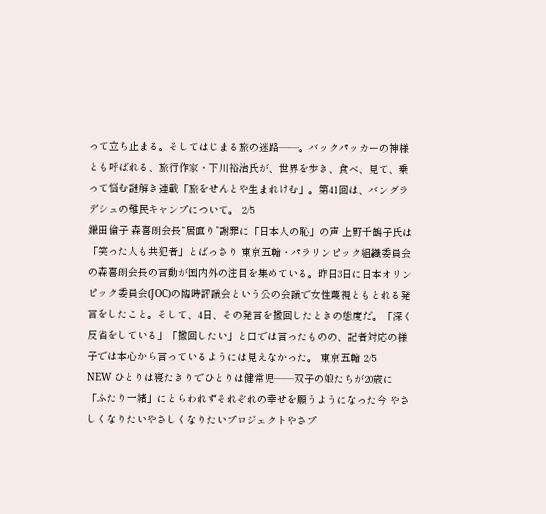って立ち止まる。そしてはじまる旅の迷路――。バックパッカーの神様とも呼ばれる、旅行作家・下川裕治氏が、世界を歩き、食べ、見て、乗って悩む謎解き連載「旅をせんとや生まれけむ」。第41回は、バングラデシュの難民キャンプについて。 2/5
鎌田倫子 森喜朗会長“居直り”謝罪に「日本人の恥」の声 上野千鶴子氏は「笑った人も共犯者」とばっさり 東京五輪・パラリンピック組織委員会の森喜朗会長の言動が国内外の注目を集めている。昨日3日に日本オリンピック委員会(JOC)の臨時評議会という公の会議で女性蔑視ともとれる発言をしたこと。そして、4日、その発言を撤回したときの態度だ。「深く反省をしている」「撤回したい」と口では言ったものの、記者対応の様子では本心から言っているようには見えなかった。 東京五輪 2/5
NEW ひとりは寝たきりでひとりは健常児――双子の娘たちが20歳に 「ふたり一緒」にとらわれずそれぞれの幸せを願うようになった今 やさしくなりたいやさしくなりたいプロジェクトやさプ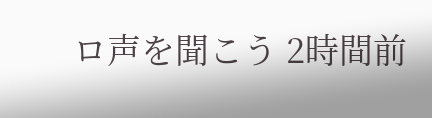ロ声を聞こう 2時間前